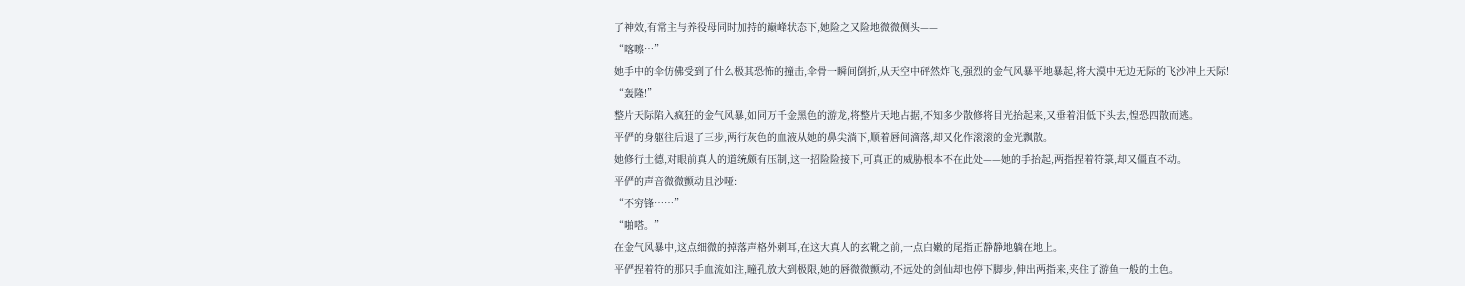了神效,有常主与养役母同时加持的巅峰状态下,她险之又险地微微侧头——
“喀嚓…”
她手中的伞仿佛受到了什么极其恐怖的撞击,伞骨一瞬间倒折,从天空中砰然炸飞,强烈的金气风暴平地暴起,将大漠中无边无际的飞沙冲上天际!
“轰隆!”
整片天际陷入疯狂的金气风暴,如同万千金黑色的游龙,将整片天地占据,不知多少散修将目光抬起来,又垂着泪低下头去,惶恐四散而逃。
平俨的身躯往后退了三步,两行灰色的血液从她的鼻尖淌下,顺着唇间滴落,却又化作滚滚的金光飘散。
她修行土德,对眼前真人的道统颇有压制,这一招险险接下,可真正的威胁根本不在此处——她的手抬起,两指捏着符箓,却又僵直不动。
平俨的声音微微颤动且沙哑:
“不穷锋……”
“啪嗒。”
在金气风暴中,这点细微的掉落声格外刺耳,在这大真人的玄靴之前,一点白嫩的尾指正静静地躺在地上。
平俨捏着符的那只手血流如注,瞳孔放大到极限,她的唇微微颤动,不远处的剑仙却也停下脚步,伸出两指来,夹住了游鱼一般的土色。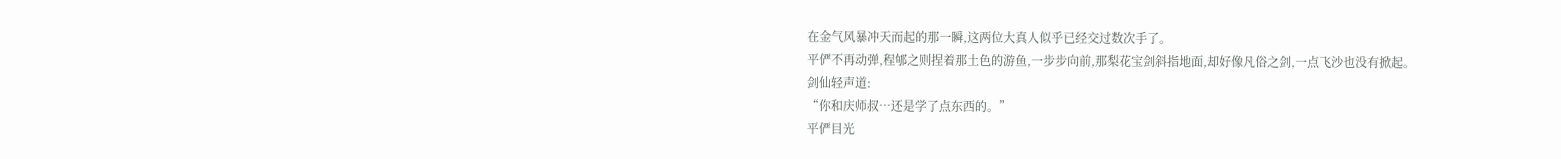在金气风暴冲天而起的那一瞬,这两位大真人似乎已经交过数次手了。
平俨不再动弹,程郇之则捏着那土色的游鱼,一步步向前,那梨花宝剑斜指地面,却好像凡俗之剑,一点飞沙也没有掀起。
剑仙轻声道:
“你和庆师叔…还是学了点东西的。”
平俨目光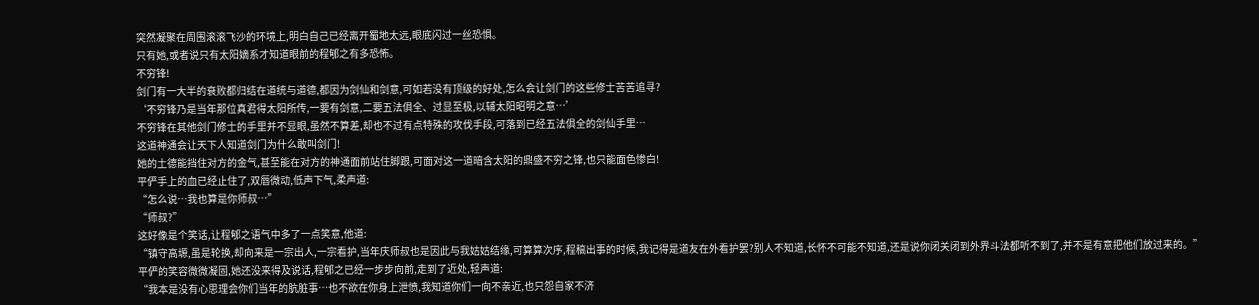突然凝聚在周围滚滚飞沙的环境上,明白自己已经离开蜀地太远,眼底闪过一丝恐惧。
只有她,或者说只有太阳嫡系才知道眼前的程郇之有多恐怖。
不穷锋!
剑门有一大半的衰败都归结在道统与道德,都因为剑仙和剑意,可如若没有顶级的好处,怎么会让剑门的这些修士苦苦追寻?
‘不穷锋乃是当年那位真君得太阳所传,一要有剑意,二要五法俱全、过显至极,以辅太阳昭明之意…’
不穷锋在其他剑门修士的手里并不显眼,虽然不算差,却也不过有点特殊的攻伐手段,可落到已经五法俱全的剑仙手里…
这道神通会让天下人知道剑门为什么敢叫剑门!
她的土德能挡住对方的金气,甚至能在对方的神通面前站住脚跟,可面对这一道暗含太阳的鼎盛不穷之锋,也只能面色惨白!
平俨手上的血已经止住了,双唇微动,低声下气,柔声道:
“怎么说…我也算是你师叔…”
“师叔?”
这好像是个笑话,让程郇之语气中多了一点笑意,他道:
“镇守高塬,虽是轮换,却向来是一宗出人,一宗看护,当年庆师叔也是因此与我姑姑结缘,可算算次序,程稿出事的时候,我记得是道友在外看护罢?别人不知道,长怀不可能不知道,还是说你闭关闭到外界斗法都听不到了,并不是有意把他们放过来的。”
平俨的笑容微微凝固,她还没来得及说话,程郇之已经一步步向前,走到了近处,轻声道:
“我本是没有心思理会你们当年的肮脏事…也不欲在你身上泄愤,我知道你们一向不亲近,也只怨自家不济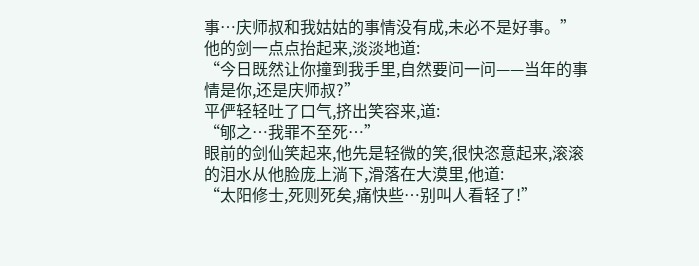事…庆师叔和我姑姑的事情没有成,未必不是好事。”
他的剑一点点抬起来,淡淡地道:
“今日既然让你撞到我手里,自然要问一问——当年的事情是你,还是庆师叔?”
平俨轻轻吐了口气,挤出笑容来,道:
“郇之…我罪不至死…”
眼前的剑仙笑起来,他先是轻微的笑,很快恣意起来,滚滚的泪水从他脸庞上淌下,滑落在大漠里,他道:
“太阳修士,死则死矣,痛快些…别叫人看轻了!”